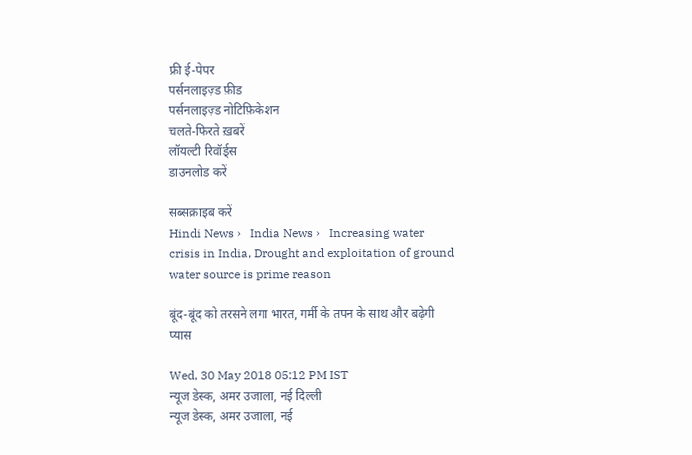फ्री ई-पेपर
पर्सनलाइज़्ड फ़ीड
पर्सनलाइज़्ड नोटिफ़िकेशन
चलते-फिरते ख़बरें
लॉयल्टी रिवॉर्ड्स
डाउनलोड करें

सब्सक्राइब करें
Hindi News ›   India News ›   Increasing water crisis in India, Drought and exploitation of ground water source is prime reason

बूंद-बूंद को तरसने लगा भारत, गर्मी के तपन के साथ और बढ़ेगी प्यास

Wed, 30 May 2018 05:12 PM IST
न्यूज डेस्क, अमर उजाला, नई दिल्ली
न्यूज डेस्क, अमर उजाला, नई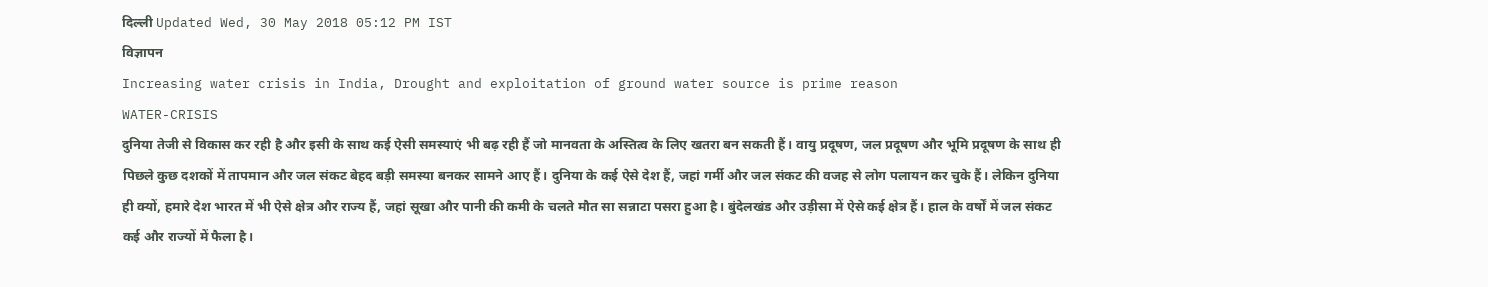दिल्ली Updated Wed, 30 May 2018 05:12 PM IST
विज्ञापन
Increasing water crisis in India, Drought and exploitation of ground water source is prime reason
WATER-CRISIS
दुनिया तेजी से विकास कर रही है और इसी के साथ कई ऐसी समस्याएं भी बढ़ रही हैं जो मानवता के अस्तित्व के लिए खतरा बन सकती हैं। वायु प्रदूषण, जल प्रदूषण और भूमि प्रदूषण के साथ ही पिछले कुछ दशकों में तापमान और जल संकट बेहद बड़ी समस्या बनकर सामने आए हैं। दुनिया के कई ऐसे देश हैं, जहां गर्मी और जल संकट की वजह से लोग पलायन कर चुके हैं। लेकिन दुनिया ही क्यों, हमारे देश भारत में भी ऐसे क्षेत्र और राज्य हैं, जहां सूखा और पानी की कमी के चलते मौत सा सन्नाटा पसरा हुआ है। बुंदेलखंड और उड़ीसा में ऐसे कई क्षेत्र हैं। हाल के वर्षों में जल संकट कई और राज्यों में फैला है।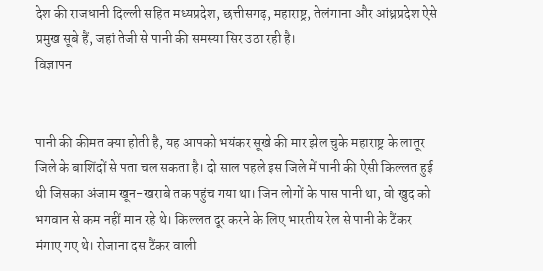देश की राजधानी दिल्ली सहित मध्यप्रदेश, छत्तीसगढ़, महाराष्ट्र, तेलंगाना और आंध्रप्रदेश ऐसे प्रमुख सूबे हैं, जहां तेजी से पानी की समस्या सिर उठा रही है।
विज्ञापन


पानी की कीमत क्या होती है, यह आपको भयंकर सूखे की मार झेल चुके महाराष्ट्र के लातूर जिले के बाशिंदों से पता चल सकता है। दो साल पहले इस जिले में पानी की ऐसी किल्लत हुई थी जिसका अंजाम खून-खराबे तक पहुंच गया था। जिन लोगों के पास पानी था, वो खुद को भगवान से कम नहीं मान रहे थे। किल्लत दूर करने के लिए भारतीय रेल से पानी के टैंकर मंगाए गए थे। रोजाना दस टैंकर वाली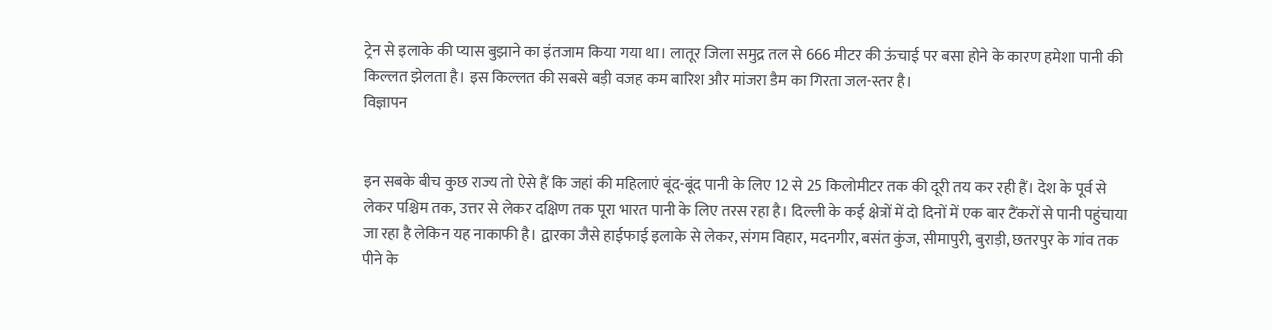ट्रेन से इलाके की प्यास बुझाने का इंतजाम किया गया था। लातूर जिला समुद्र तल से 666 मीटर की ऊंचाई पर बसा होने के कारण हमेशा पानी की किल्लत झेलता है। इस किल्लत की सबसे बड़ी वजह कम बारिश और मांजरा डैम का गिरता जल-स्तर है।
विज्ञापन


इन सबके बीच कुछ राज्य तो ऐसे हैं कि जहां की महिलाएं बूंद-बूंद पानी के लिए 12 से 25 किलोमीटर तक की दूरी तय कर रही हैं। देश के पूर्व से लेकर पश्चिम तक, उत्तर से लेकर दक्षिण तक पूरा भारत पानी के लिए तरस रहा है। दिल्ली के कई क्षेत्रों में दो दिनों में एक बार टैंकरों से पानी पहुंचाया जा रहा है लेकिन यह नाकाफी है। द्वारका जैसे हाईफाई इलाके से लेकर, संगम विहार, मदनगीर, बसंत कुंज, सीमापुरी, बुराड़ी, छतरपुर के गांव तक पीने के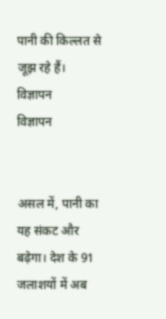पानी की किल्लत से जूझ रहे हैं।
विज्ञापन
विज्ञापन


असल में, पानी का यह संकट और बढ़ेगा। देश के 91 जलाशयों में अब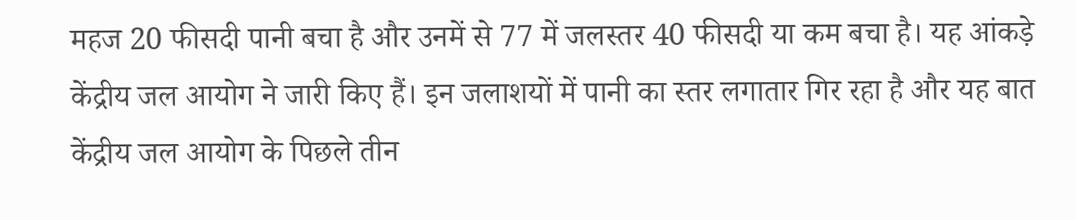महज 20 फीसदी पानी बचा है और उनमें से 77 में जलस्तर 40 फीसदी या कम बचा है। यह आंकड़े केंद्रीय जल आयोग ने जारी किए हैं। इन जलाशयों में पानी का स्तर लगातार गिर रहा है और यह बात केंद्रीय जल आयोग के पिछले तीन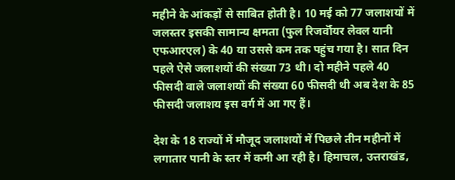महीने के आंकड़ों से साबित होती है। 10 मई को 77 जलाशयों में जलस्तर इसकी सामान्य क्षमता (फुल रिजर्वॉयर लेवल यानी एफआरएल) के 40 या उससे कम तक पहुंच गया है। सात दिन पहले ऐसे जलाशयों की संख्या 73 थी। दो महीने पहले 40 फीसदी वाले जलाशयों की संख्या 60 फीसदी थी अब देश के 85 फीसदी जलाशय इस वर्ग में आ गए हैं।

देश के 18 राज्यों में मौजूद जलाशयों में पिछले तीन महीनों में लगातार पानी के स्तर में कमी आ रही है। हिमाचल, उत्तराखंड,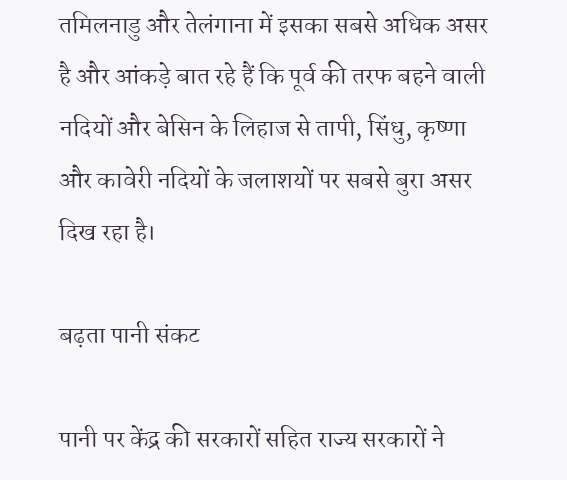तमिलनाडु और तेलंगाना में इसका सबसे अधिक असर है और आंकड़े बात रहे हैं कि पूर्व की तरफ बहने वाली नदियों और बेसिन के लिहाज से तापी, सिंधु, कृष्णा और कावेरी नदियों के जलाशयों पर सबसे बुरा असर दिख रहा है।

बढ़ता पानी संकट

पानी पर केंद्र की सरकारों सहित राज्य सरकारों ने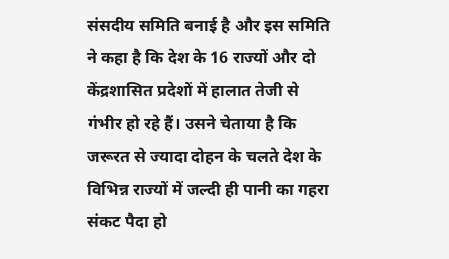संसदीय समिति बनाई है और इस समिति ने कहा है कि देश के 16 राज्यों और दो केंद्रशासित प्रदेशों में हालात तेजी से गंभीर हो रहे हैं। उसने चेताया है कि जरूरत से ज्यादा दोहन के चलते देश के विभिन्न राज्यों में जल्दी ही पानी का गहरा संकट पैदा हो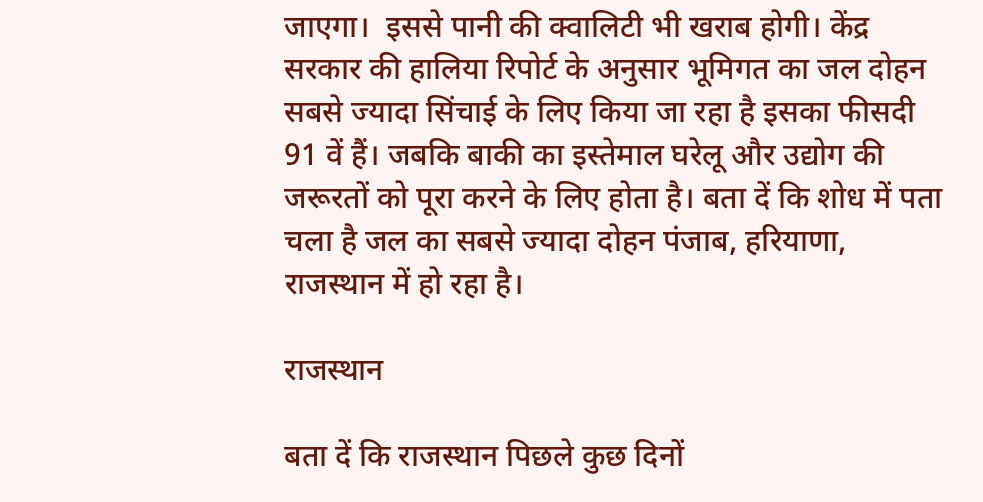जाएगा।  इससे पानी की क्वालिटी भी खराब होगी। केंद्र सरकार की हालिया रिपोर्ट के अनुसार भूमिगत का जल दोहन सबसे ज्यादा सिंचाई के लिए किया जा रहा है इसका फीसदी 91 वें हैं। जबकि बाकी का इस्तेमाल घरेलू और उद्योग की जरूरतों को पूरा करने के लिए होता है। बता दें कि शोध में पता चला है जल का सबसे ज्यादा दोहन पंजाब, हरियाणा, राजस्थान में हो रहा है।

राजस्थान

बता दें कि राजस्थान पिछले कुछ दिनों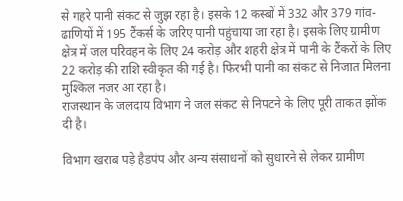से गहरे पानी संकट से जुझ रहा है। इसके 12 कस्बों में 332 और 379 गांव-ढाणियों में 195 टैंकर्स के जरिए पानी पहुंचाया जा रहा है। इसके लिए ग्रामीण क्षेत्र में जल परिवहन के लिए 24 करोड़ और शहरी क्षेत्र में पानी के टैंकरों के लिए 22 करोड़ की राशि स्वीकृत की गई है। फिरभी पानी का संकट से निजात मिलना मुश्किल नजर आ रहा है।
राजस्थान के जलदाय विभाग ने जल संकट से निपटने के लिए पूरी ताकत झोंक दी है।

विभाग खराब पड़े हैडपंप और अन्य संसाधनों को सुधारने से लेकर ग्रामीण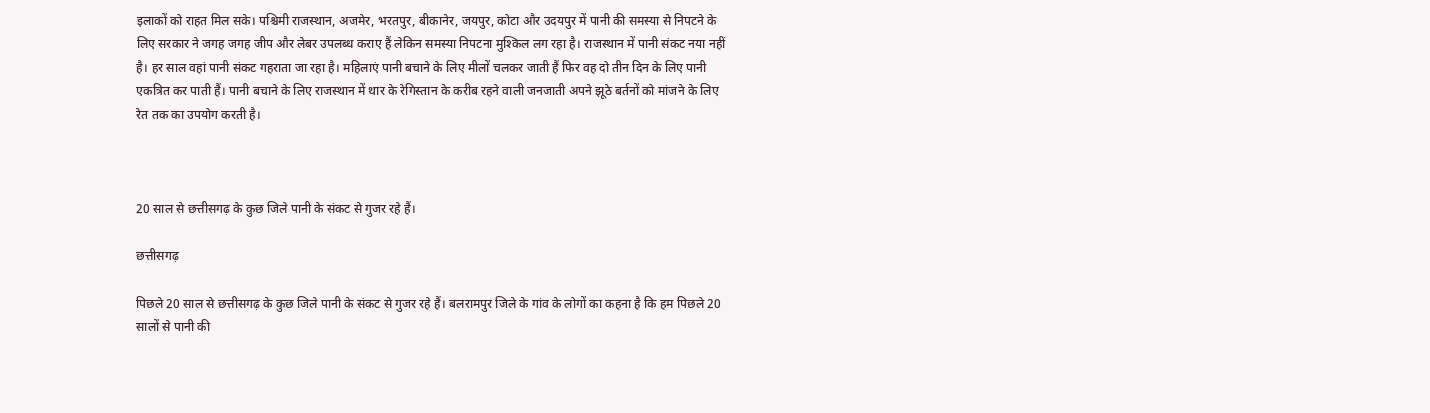इलाकों को राहत मिल सके। पश्चिमी राजस्थान, अजमेर, भरतपुर, बीकानेर, जयपुर, कोटा और उदयपुर में पानी की समस्या से निपटने के लिए सरकार ने जगह जगह जीप और लेबर उपलब्ध कराए हैं लेकिन समस्या निपटना मुश्किल लग रहा है। राजस्थान में पानी संकट नया नहीं है। हर साल वहां पानी संकट गहराता जा रहा है। महिलाएं पानी बचाने के लिए मीलों चलकर जाती हैं फिर वह दो तीन दिन के लिए पानी एकत्रित कर पाती हैं। पानी बचाने के लिए राजस्थान में थार के रेगिस्तान के करीब रहने वाली जनजाती अपने झूठे बर्तनों को मांजने के लिए रेत तक का उपयोग करती है।



20 साल से छत्तीसगढ़ के कुछ जिले पानी के संकट से गुजर रहे हैं।

छत्तीसगढ़

पिछले 20 साल से छत्तीसगढ़ के कुछ जिले पानी के संकट से गुजर रहे हैं। बलरामपुर जिले के गांव के लोगों का कहना है कि हम पिछले 20 सालों से पानी की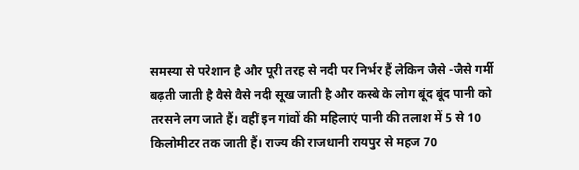समस्या से परेशान है और पूरी तरह से नदी पर निर्भर हैं लेकिन जैसे -जैसे गर्मी बढ़ती जाती है वैसे वैसे नदी सूख जाती है और कस्बे के लोग बूंद बूंद पानी को तरसने लग जाते हैं। वहीं इन गांवों की महिलाएं पानी की तलाश में 5 से 10 किलोमीटर तक जाती हैं। राज्य की राजधानी रायपुर से महज 70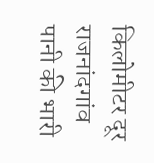किलोमीटर दूर राजनांदगांव पानी की भारी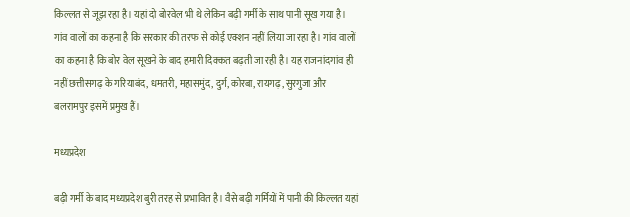किल्लत से जूझ रहा है। यहां दो बोरवेल भी थे लेकिन बढ़ी गर्मी के साथ पानी सूख गया है। गांव वालों का कहना है कि सरकार की तरफ से कोई एक्शन नहीं लिया जा रहा है। गांव वालों का कहना है कि बोर वेल सूखने के बाद हमारी दिक्कत बढ़ती जा रही है। यह राजनांदगांव ही नहीं छत्तीसगढ़ के गरियाबंद, धमतरी, महासमुंद, दुर्ग, कोरबा, रायगढ़, सुरगुजा और बलरामपुर इसमें प्रमुख हैं।

मध्यप्रदेश

बढ़ी गर्मी के बाद मध्यप्रदेश बुरी तरह से प्रभावित है। वैसे बढ़ी गर्मियों में पानी की किल्लत यहां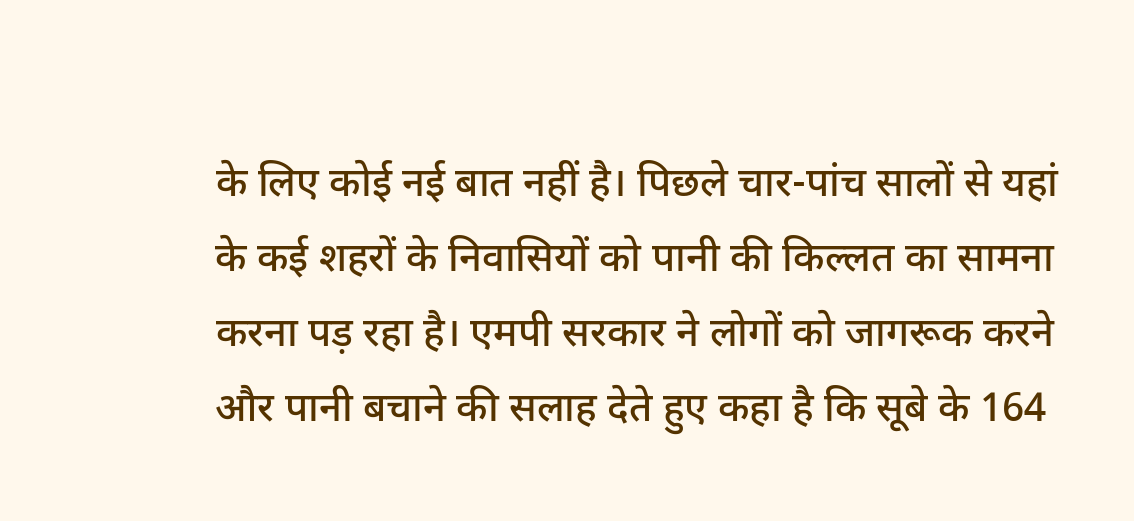के लिए कोई नई बात नहीं है। पिछले चार-पांच सालों से यहां के कई शहरों के निवासियों को पानी की किल्लत का सामना करना पड़ रहा है। एमपी सरकार ने लोगों को जागरूक करने और पानी बचाने की सलाह देते हुए कहा है कि सूबे के 164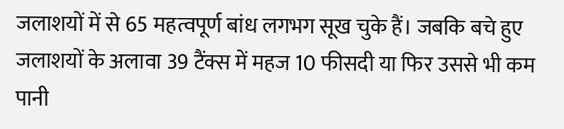जलाशयों में से 65 महत्वपूर्ण बांध लगभग सूख चुके हैं। जबकि बचे हुए जलाशयों के अलावा 39 टैंक्स में महज 10 फीसदी या फिर उससे भी कम पानी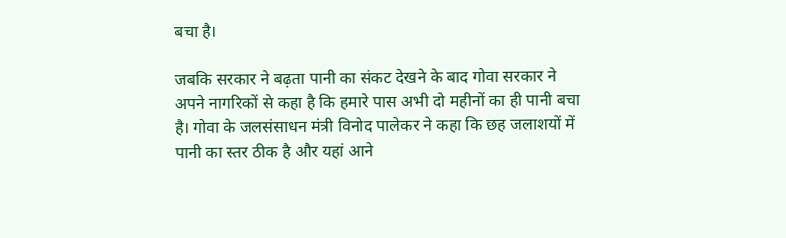बचा है।

जबकि सरकार ने बढ़ता पानी का संकट देखने के बाद गोवा सरकार ने अपने नागरिकों से कहा है कि हमारे पास अभी दो महीनों का ही पानी बचा है। गोवा के जलसंसाधन मंत्री विनोद पालेकर ने कहा कि छह जलाशयों में पानी का स्तर ठीक है और यहां आने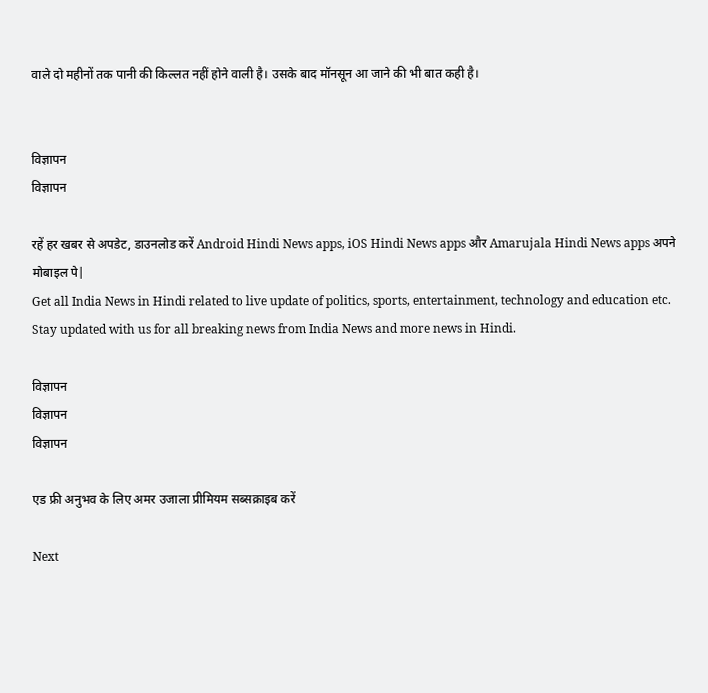वाले दो महीनों तक पानी की किल्लत नहीं होने वाली है। उसके बाद मॉनसून आ जाने की भी बात कही है।


विज्ञापन
विज्ञापन

रहें हर खबर से अपडेट, डाउनलोड करें Android Hindi News apps, iOS Hindi News apps और Amarujala Hindi News apps अपने मोबाइल पे|
Get all India News in Hindi related to live update of politics, sports, entertainment, technology and education etc. Stay updated with us for all breaking news from India News and more news in Hindi.

विज्ञापन
विज्ञापन
विज्ञापन

एड फ्री अनुभव के लिए अमर उजाला प्रीमियम सब्सक्राइब करें

Next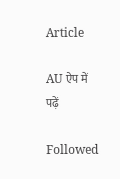Article

AU ऐप में पढ़ें

Followed